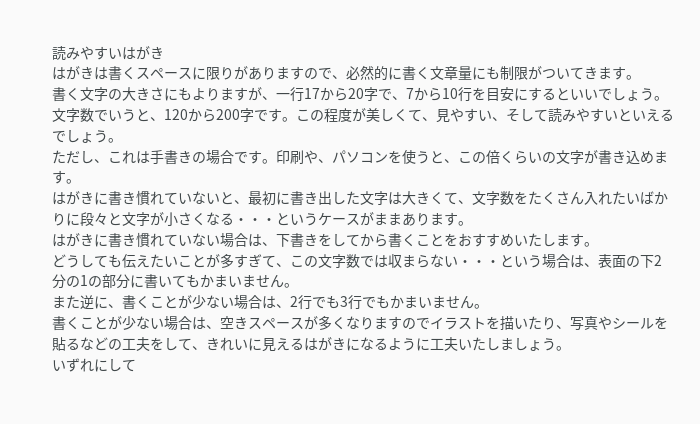読みやすいはがき
はがきは書くスペースに限りがありますので、必然的に書く文章量にも制限がついてきます。
書く文字の大きさにもよりますが、一行17から20字で、7から10行を目安にするといいでしょう。
文字数でいうと、120から200字です。この程度が美しくて、見やすい、そして読みやすいといえるでしょう。
ただし、これは手書きの場合です。印刷や、パソコンを使うと、この倍くらいの文字が書き込めます。
はがきに書き慣れていないと、最初に書き出した文字は大きくて、文字数をたくさん入れたいばかりに段々と文字が小さくなる・・・というケースがままあります。
はがきに書き慣れていない場合は、下書きをしてから書くことをおすすめいたします。
どうしても伝えたいことが多すぎて、この文字数では収まらない・・・という場合は、表面の下2分の1の部分に書いてもかまいません。
また逆に、書くことが少ない場合は、2行でも3行でもかまいません。
書くことが少ない場合は、空きスペースが多くなりますのでイラストを描いたり、写真やシールを貼るなどの工夫をして、きれいに見えるはがきになるように工夫いたしましょう。
いずれにして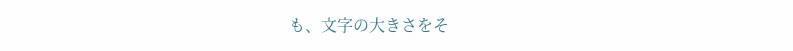も、文字の大きさをそ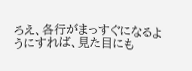ろえ、各行がまっすぐになるようにすれば、見た目にも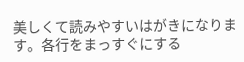美しくて読みやすいはがきになります。各行をまっすぐにする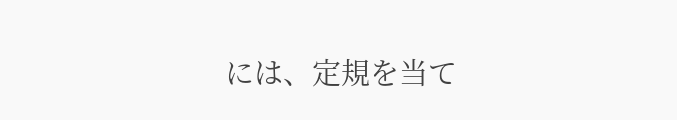には、定規を当て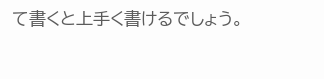て書くと上手く書けるでしょう。